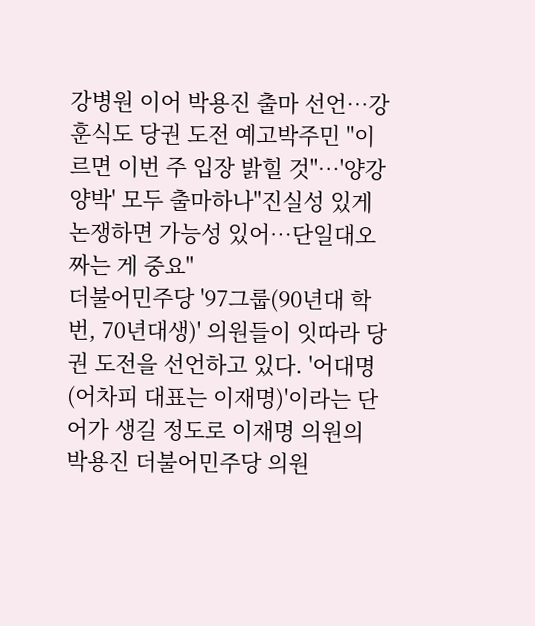강병원 이어 박용진 출마 선언…강훈식도 당권 도전 예고박주민 "이르면 이번 주 입장 밝힐 것"…'양강양박' 모두 출마하나"진실성 있게 논쟁하면 가능성 있어…단일대오 짜는 게 중요"
더불어민주당 '97그룹(90년대 학번, 70년대생)' 의원들이 잇따라 당권 도전을 선언하고 있다. '어대명(어차피 대표는 이재명)'이라는 단어가 생길 정도로 이재명 의원의
박용진 더불어민주당 의원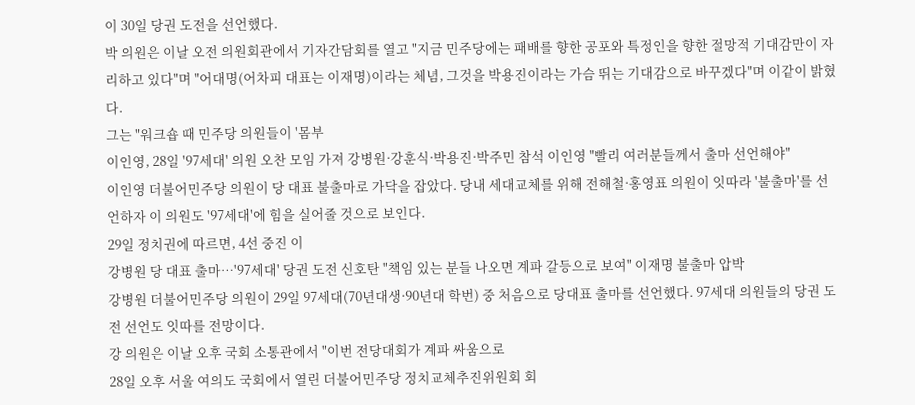이 30일 당권 도전을 선언했다.
박 의원은 이날 오전 의원회관에서 기자간담회를 열고 "지금 민주당에는 패배를 향한 공포와 특정인을 향한 절망적 기대감만이 자리하고 있다"며 "어대명(어차피 대표는 이재명)이라는 체념, 그것을 박용진이라는 가슴 뛰는 기대감으로 바꾸겠다"며 이같이 밝혔다.
그는 "워크숍 때 민주당 의원들이 '몸부
이인영, 28일 '97세대' 의원 오찬 모임 가져 강병원·강훈식·박용진·박주민 참석 이인영 "빨리 여러분들께서 출마 선언해야"
이인영 더불어민주당 의원이 당 대표 불출마로 가닥을 잡았다. 당내 세대교체를 위해 전해철·홍영표 의원이 잇따라 '불출마'를 선언하자 이 의원도 '97세대'에 힘을 실어줄 것으로 보인다.
29일 정치권에 따르면, 4선 중진 이
강병원 당 대표 출마…'97세대' 당권 도전 신호탄 "책임 있는 분들 나오면 계파 갈등으로 보여" 이재명 불출마 압박
강병원 더불어민주당 의원이 29일 97세대(70년대생·90년대 학번) 중 처음으로 당대표 출마를 선언했다. 97세대 의원들의 당권 도전 선언도 잇따를 전망이다.
강 의원은 이날 오후 국회 소통관에서 "이번 전당대회가 계파 싸움으로
28일 오후 서울 여의도 국회에서 열린 더불어민주당 정치교체추진위원회 회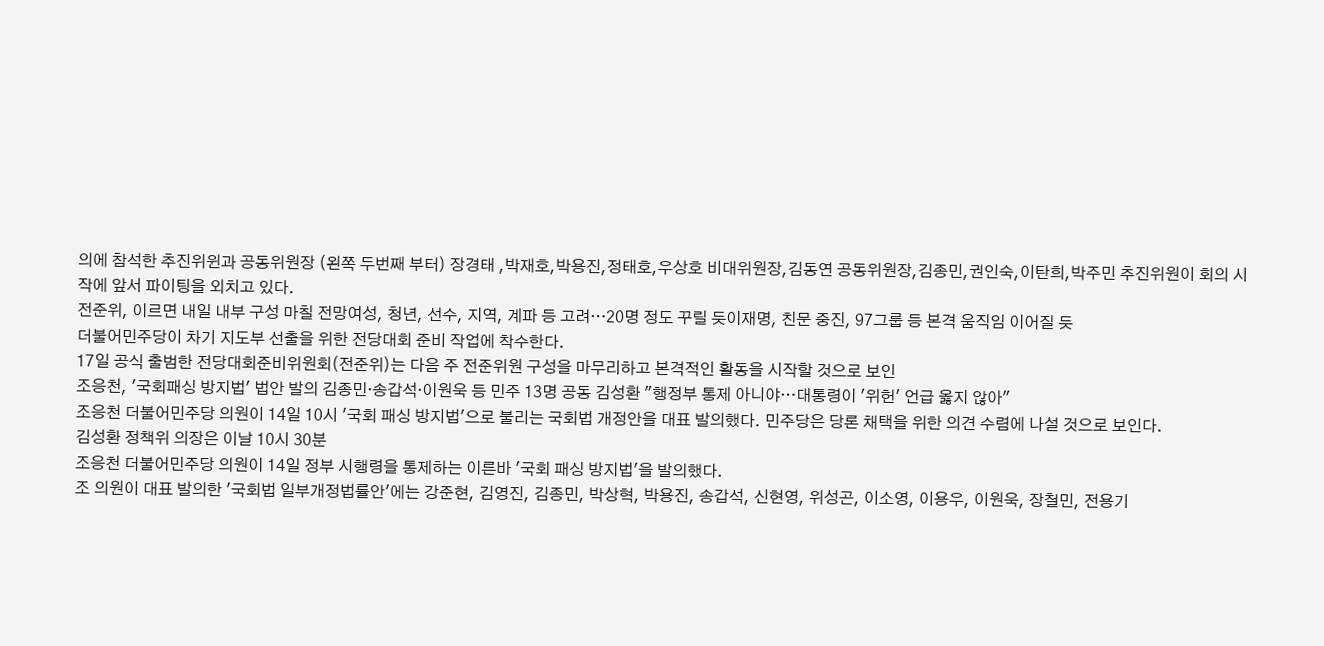의에 참석한 추진위윈과 공동위원장 (왼쪽 두번째 부터) 장경태 ,박재호,박용진,정태호,우상호 비대위원장,김동연 공동위원장,김종민,권인숙,이탄희,박주민 추진위원이 회의 시작에 앞서 파이팅을 외치고 있다.
전준위, 이르면 내일 내부 구성 마칠 전망여성, 청년, 선수, 지역, 계파 등 고려…20명 정도 꾸릴 듯이재명, 친문 중진, 97그룹 등 본격 움직임 이어질 듯
더불어민주당이 차기 지도부 선출을 위한 전당대회 준비 작업에 착수한다.
17일 공식 출범한 전당대회준비위원회(전준위)는 다음 주 전준위원 구성을 마무리하고 본격적인 활동을 시작할 것으로 보인
조응천, '국회패싱 방지법' 법안 발의 김종민·송갑석·이원욱 등 민주 13명 공동 김성환 "행정부 통제 아니야…대통령이 '위헌' 언급 옳지 않아"
조응천 더불어민주당 의원이 14일 10시 '국회 패싱 방지법'으로 불리는 국회법 개정안을 대표 발의했다. 민주당은 당론 채택을 위한 의견 수렴에 나설 것으로 보인다.
김성환 정책위 의장은 이날 10시 30분
조응천 더불어민주당 의원이 14일 정부 시행령을 통제하는 이른바 '국회 패싱 방지법'을 발의했다.
조 의원이 대표 발의한 '국회법 일부개정법률안'에는 강준현, 김영진, 김종민, 박상혁, 박용진, 송갑석, 신현영, 위성곤, 이소영, 이용우, 이원욱, 장철민, 전용기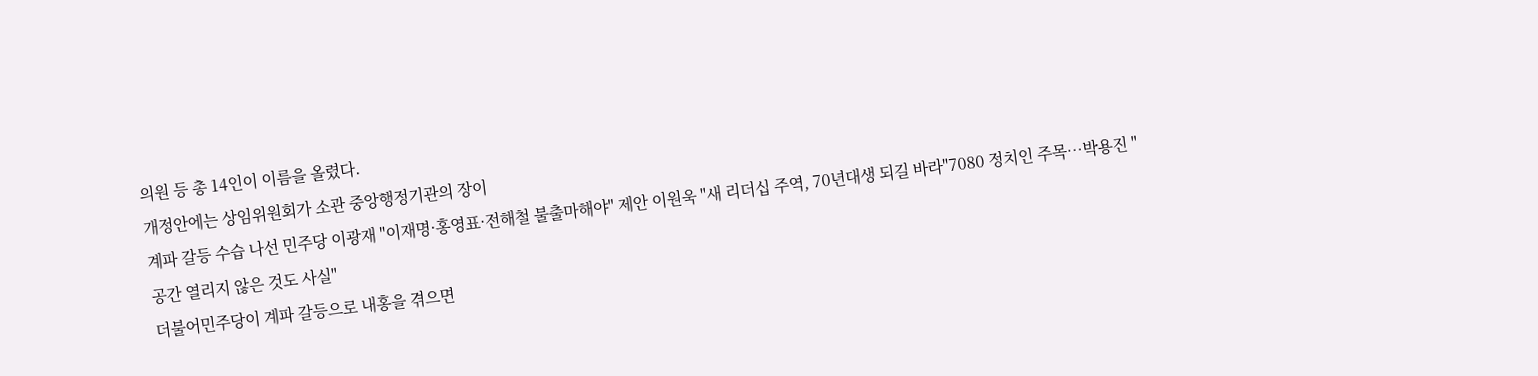의원 등 총 14인이 이름을 올렸다.
개정안에는 상임위원회가 소관 중앙행정기관의 장이
계파 갈등 수습 나선 민주당 이광재 "이재명·홍영표·전해철 불출마해야" 제안 이원욱 "새 리더십 주역, 70년대생 되길 바라"7080 정치인 주목…박용진 "공간 열리지 않은 것도 사실"
더불어민주당이 계파 갈등으로 내홍을 겪으면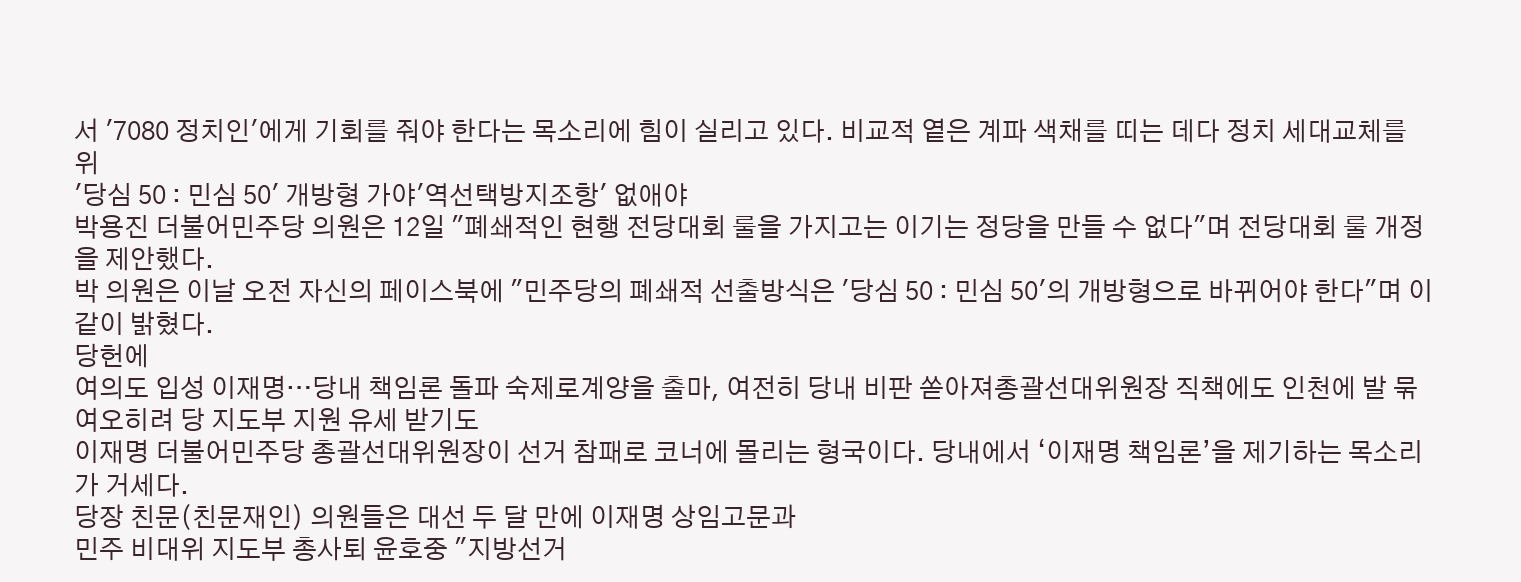서 '7080 정치인'에게 기회를 줘야 한다는 목소리에 힘이 실리고 있다. 비교적 옅은 계파 색채를 띠는 데다 정치 세대교체를 위
'당심 50 : 민심 50' 개방형 가야'역선택방지조항' 없애야
박용진 더불어민주당 의원은 12일 "폐쇄적인 현행 전당대회 룰을 가지고는 이기는 정당을 만들 수 없다"며 전당대회 룰 개정을 제안했다.
박 의원은 이날 오전 자신의 페이스북에 "민주당의 폐쇄적 선출방식은 '당심 50 : 민심 50'의 개방형으로 바뀌어야 한다"며 이같이 밝혔다.
당헌에
여의도 입성 이재명…당내 책임론 돌파 숙제로계양을 출마, 여전히 당내 비판 쏟아져총괄선대위원장 직책에도 인천에 발 묶여오히려 당 지도부 지원 유세 받기도
이재명 더불어민주당 총괄선대위원장이 선거 참패로 코너에 몰리는 형국이다. 당내에서 ‘이재명 책임론’을 제기하는 목소리가 거세다.
당장 친문(친문재인) 의원들은 대선 두 달 만에 이재명 상임고문과
민주 비대위 지도부 총사퇴 윤호중 "지방선거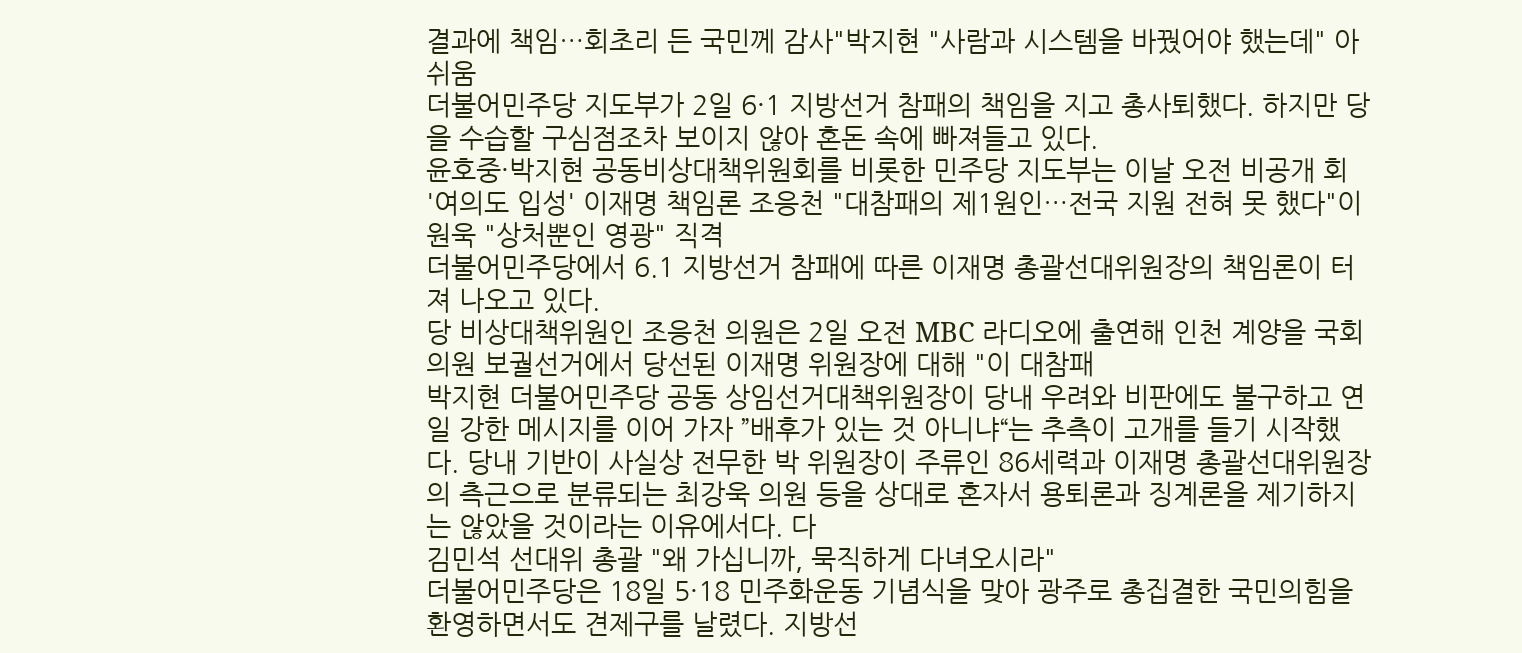결과에 책임…회초리 든 국민께 감사"박지현 "사람과 시스템을 바꿨어야 했는데" 아쉬움
더불어민주당 지도부가 2일 6·1 지방선거 참패의 책임을 지고 총사퇴했다. 하지만 당을 수습할 구심점조차 보이지 않아 혼돈 속에 빠져들고 있다.
윤호중·박지현 공동비상대책위원회를 비롯한 민주당 지도부는 이날 오전 비공개 회
'여의도 입성' 이재명 책임론 조응천 "대참패의 제1원인…전국 지원 전혀 못 했다"이원욱 "상처뿐인 영광" 직격
더불어민주당에서 6.1 지방선거 참패에 따른 이재명 총괄선대위원장의 책임론이 터져 나오고 있다.
당 비상대책위원인 조응천 의원은 2일 오전 MBC 라디오에 출연해 인천 계양을 국회의원 보궐선거에서 당선된 이재명 위원장에 대해 "이 대참패
박지현 더불어민주당 공동 상임선거대책위원장이 당내 우려와 비판에도 불구하고 연일 강한 메시지를 이어 가자 ”배후가 있는 것 아니냐“는 추측이 고개를 들기 시작했다. 당내 기반이 사실상 전무한 박 위원장이 주류인 86세력과 이재명 총괄선대위원장의 측근으로 분류되는 최강욱 의원 등을 상대로 혼자서 용퇴론과 징계론을 제기하지는 않았을 것이라는 이유에서다. 다
김민석 선대위 총괄 "왜 가십니까, 묵직하게 다녀오시라"
더불어민주당은 18일 5·18 민주화운동 기념식을 맞아 광주로 총집결한 국민의힘을 환영하면서도 견제구를 날렸다. 지방선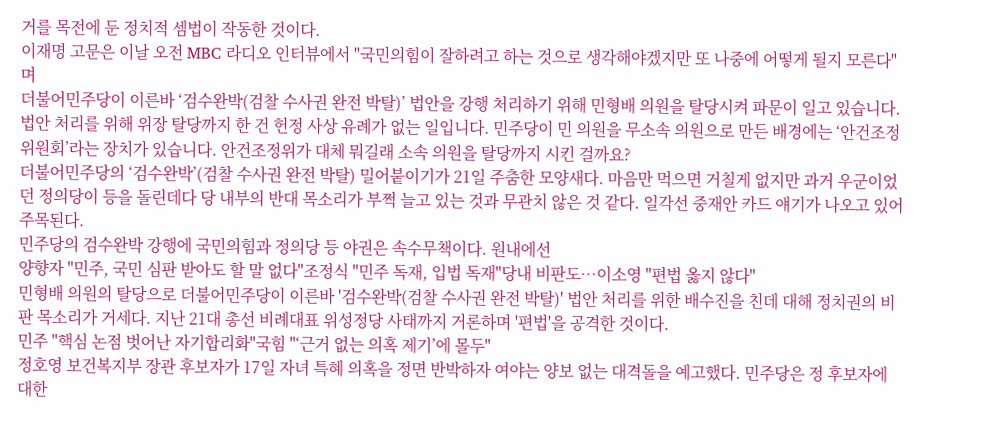거를 목전에 둔 정치적 셈법이 작동한 것이다.
이재명 고문은 이날 오전 MBC 라디오 인터뷰에서 "국민의힘이 잘하려고 하는 것으로 생각해야겠지만 또 나중에 어떻게 될지 모른다"며
더불어민주당이 이른바 ‘검수완박(검찰 수사권 완전 박탈)’ 법안을 강행 처리하기 위해 민형배 의원을 탈당시켜 파문이 일고 있습니다. 법안 처리를 위해 위장 탈당까지 한 건 헌정 사상 유례가 없는 일입니다. 민주당이 민 의원을 무소속 의원으로 만든 배경에는 ‘안건조정위원회’라는 장치가 있습니다. 안건조정위가 대체 뭐길래 소속 의원을 탈당까지 시킨 걸까요?
더불어민주당의 ‘검수완박’(검찰 수사권 완전 박탈) 밀어붙이기가 21일 주춤한 모양새다. 마음만 먹으면 거칠게 없지만 과거 우군이었던 정의당이 등을 돌린데다 당 내부의 반대 목소리가 부쩍 늘고 있는 것과 무관치 않은 것 같다. 일각선 중재안 카드 얘기가 나오고 있어 주목된다.
민주당의 검수완박 강행에 국민의힘과 정의당 등 야권은 속수무책이다. 원내에선
양향자 "민주, 국민 심판 받아도 할 말 없다"조정식 "민주 독재, 입법 독재"당내 비판도…이소영 "편법 옳지 않다"
민형배 의원의 탈당으로 더불어민주당이 이른바 '검수완박(검찰 수사권 완전 박탈)' 법안 처리를 위한 배수진을 친데 대해 정치권의 비판 목소리가 거세다. 지난 21대 총선 비례대표 위성정당 사태까지 거론하며 '편법'을 공격한 것이다.
민주 "핵심 논점 벗어난 자기합리화"국힘 "‘근거 없는 의혹 제기’에 몰두"
정호영 보건복지부 장관 후보자가 17일 자녀 특혜 의혹을 정면 반박하자 여야는 양보 없는 대격돌을 예고했다. 민주당은 정 후보자에 대한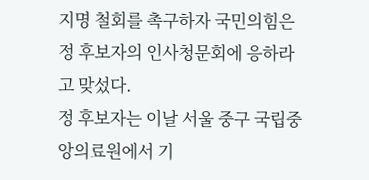지명 철회를 촉구하자 국민의힘은 정 후보자의 인사청문회에 응하라고 맞섰다.
정 후보자는 이날 서울 중구 국립중앙의료원에서 기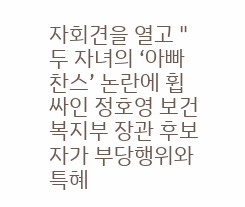자회견을 열고 "
두 자녀의 ‘아빠 찬스’ 논란에 휩싸인 정호영 보건복지부 장관 후보자가 부당행위와 특혜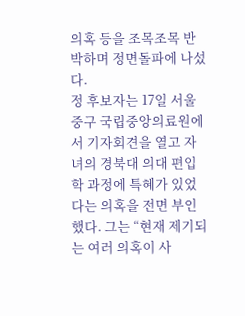의혹 등을 조목조목 반박하며 정면돌파에 나섰다.
정 후보자는 17일 서울 중구 국립중앙의료원에서 기자회견을 열고 자녀의 경북대 의대 편입학 과정에 특혜가 있었다는 의혹을 전면 부인했다. 그는 “현재 제기되는 여러 의혹이 사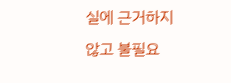실에 근거하지 않고 불필요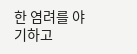한 염려를 야기하고